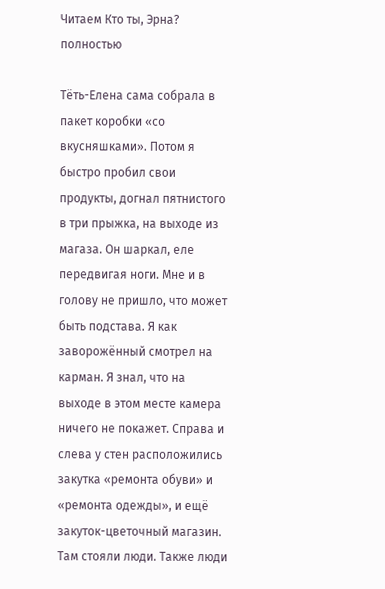Читаем Кто ты, Эрна? полностью

Тёть-Елена сама собрала в пакет коробки «со вкусняшками». Потом я быстро пробил свои продукты, догнал пятнистого в три прыжка, на выходе из магаза. Он шаркал, еле передвигая ноги. Мне и в голову не пришло, что может быть подстава. Я как заворожённый смотрел на карман. Я знал, что на выходе в этом месте камера ничего не покажет. Справа и слева у стен расположились закутка «ремонта обуви» и «ремонта одежды», и ещё закуток-цветочный магазин. Там стояли люди. Также люди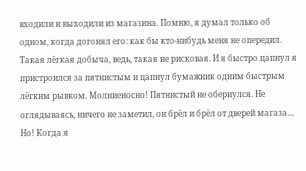входили и выходили из магазина. Помню, я думал только об одном, когда догонял его: как бы кто-нибудь меня не опередил. Такая лёгкая добыча, ведь, такая не рисковая. И я быстро цапнул я пристроился за пятнистым и цапнул бумажник одним быстрым лёгким рывком. Молниеносно! Пятнистый не обернулся. Не оглядываясь, ничего не заметил, он брёл и брёл от дверей магаза… Но! Когда я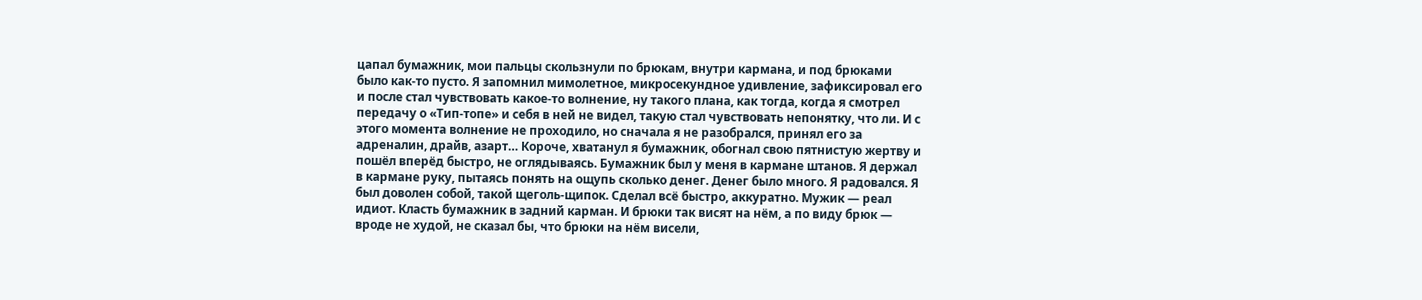цапал бумажник, мои пальцы скользнули по брюкам, внутри кармана, и под брюками было как-то пусто. Я запомнил мимолетное, микросекундное удивление, зафиксировал его и после стал чувствовать какое-то волнение, ну такого плана, как тогда, когда я смотрел передачу о «Тип-топе» и себя в ней не видел, такую стал чувствовать непонятку, что ли. И с этого момента волнение не проходило, но сначала я не разобрался, принял его за адреналин, драйв, азарт… Короче, хватанул я бумажник, обогнал свою пятнистую жертву и пошёл вперёд быстро, не оглядываясь. Бумажник был у меня в кармане штанов. Я держал в кармане руку, пытаясь понять на ощупь сколько денег. Денег было много. Я радовался. Я был доволен собой, такой щеголь-щипок. Сделал всё быстро, аккуратно. Мужик — реал идиот. Класть бумажник в задний карман. И брюки так висят на нём, а по виду брюк — вроде не худой, не сказал бы, что брюки на нём висели,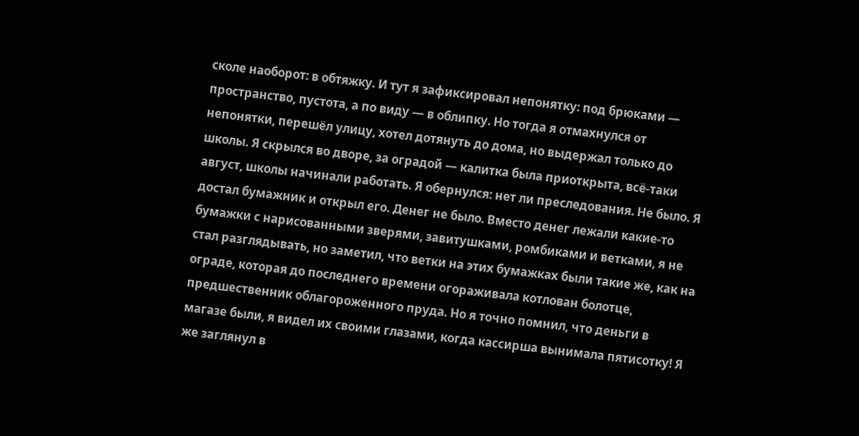сколе наоборот: в обтяжку. И тут я зафиксировал непонятку: под брюками — пространство, пустота, а по виду — в облипку. Но тогда я отмахнулся от непонятки, перешёл улицу, хотел дотянуть до дома, но выдержал только до школы. Я скрылся во дворе, за оградой — калитка была приоткрыта, всё-таки август, школы начинали работать. Я обернулся: нет ли преследования. Не было. Я достал бумажник и открыл его. Денег не было. Вместо денег лежали какие-то бумажки с нарисованными зверями, завитушками, ромбиками и ветками, я не стал разглядывать, но заметил, что ветки на этих бумажках были такие же, как на ограде, которая до последнего времени огораживала котлован болотце, предшественник облагороженного пруда. Но я точно помнил, что деньги в магазе были, я видел их своими глазами, когда кассирша вынимала пятисотку! Я же заглянул в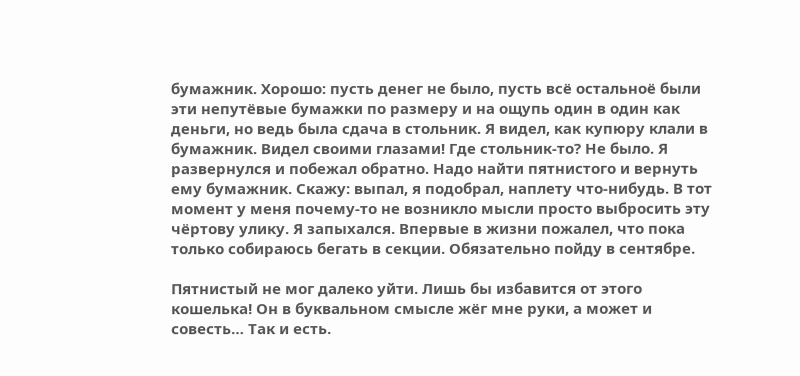бумажник. Хорошо: пусть денег не было, пусть всё остальноё были эти непутёвые бумажки по размеру и на ощупь один в один как деньги, но ведь была сдача в стольник. Я видел, как купюру клали в бумажник. Видел своими глазами! Где стольник-то? Не было. Я развернулся и побежал обратно. Надо найти пятнистого и вернуть ему бумажник. Скажу: выпал, я подобрал, наплету что-нибудь. В тот момент у меня почему-то не возникло мысли просто выбросить эту чёртову улику. Я запыхался. Впервые в жизни пожалел, что пока только собираюсь бегать в секции. Обязательно пойду в сентябре.

Пятнистый не мог далеко уйти. Лишь бы избавится от этого кошелька! Он в буквальном смысле жёг мне руки, а может и совесть… Так и есть.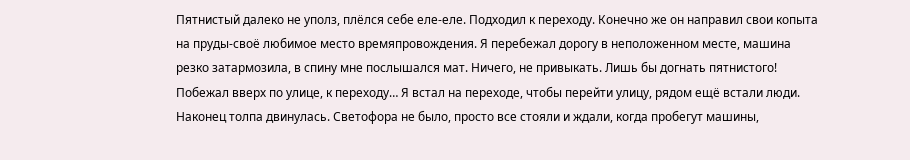Пятнистый далеко не уполз, плёлся себе еле-еле. Подходил к переходу. Конечно же он направил свои копыта на пруды-своё любимое место времяпровождения. Я перебежал дорогу в неположенном месте, машина резко затармозила, в спину мне послышался мат. Ничего, не привыкать. Лишь бы догнать пятнистого! Побежал вверх по улице, к переходу… Я встал на переходе, чтобы перейти улицу, рядом ещё встали люди. Наконец толпа двинулась. Светофора не было, просто все стояли и ждали, когда пробегут машины,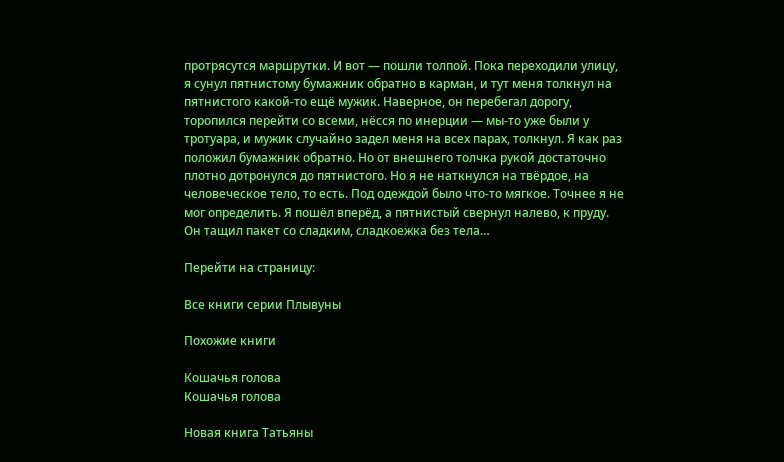протрясутся маршрутки. И вот — пошли толпой. Пока переходили улицу, я сунул пятнистому бумажник обратно в карман, и тут меня толкнул на пятнистого какой-то ещё мужик. Наверное, он перебегал дорогу, торопился перейти со всеми, нёсся по инерции — мы-то уже были у тротуара, и мужик случайно задел меня на всех парах, толкнул. Я как раз положил бумажник обратно. Но от внешнего толчка рукой достаточно плотно дотронулся до пятнистого. Но я не наткнулся на твёрдое, на человеческое тело, то есть. Под одеждой было что-то мягкое. Точнее я не мог определить. Я пошёл вперёд, а пятнистый свернул налево, к пруду. Он тащил пакет со сладким, сладкоежка без тела…

Перейти на страницу:

Все книги серии Плывуны

Похожие книги

Кошачья голова
Кошачья голова

Новая книга Татьяны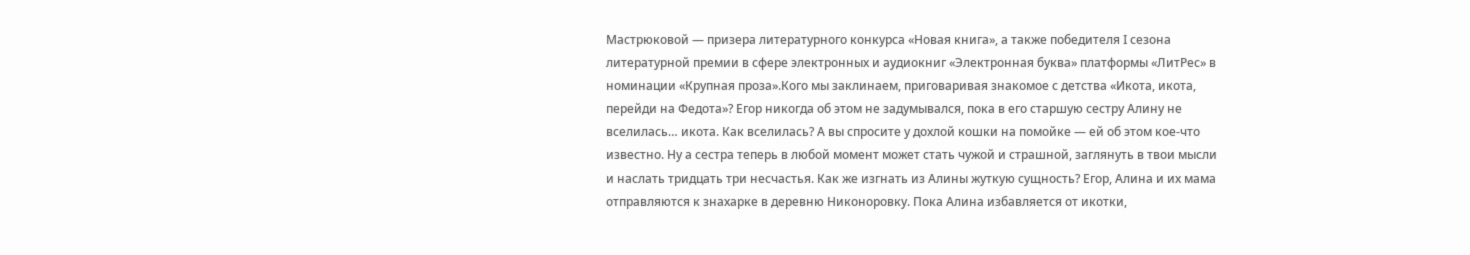Мастрюковой — призера литературного конкурса «Новая книга», а также победителя I сезона литературной премии в сфере электронных и аудиокниг «Электронная буква» платформы «ЛитРес» в номинации «Крупная проза».Кого мы заклинаем, приговаривая знакомое с детства «Икота, икота, перейди на Федота»? Егор никогда об этом не задумывался, пока в его старшую сестру Алину не вселилась… икота. Как вселилась? А вы спросите у дохлой кошки на помойке — ей об этом кое-что известно. Ну а сестра теперь в любой момент может стать чужой и страшной, заглянуть в твои мысли и наслать тридцать три несчастья. Как же изгнать из Алины жуткую сущность? Егор, Алина и их мама отправляются к знахарке в деревню Никоноровку. Пока Алина избавляется от икотки,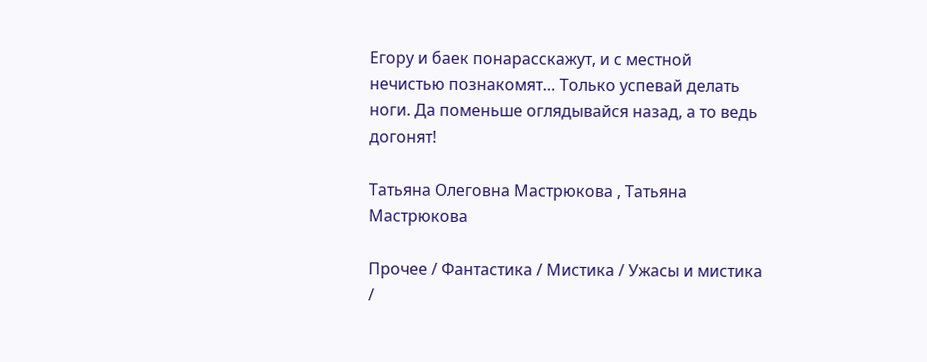Егору и баек понарасскажут, и с местной нечистью познакомят… Только успевай делать ноги. Да поменьше оглядывайся назад, а то ведь догонят!

Татьяна Олеговна Мастрюкова , Татьяна Мастрюкова

Прочее / Фантастика / Мистика / Ужасы и мистика /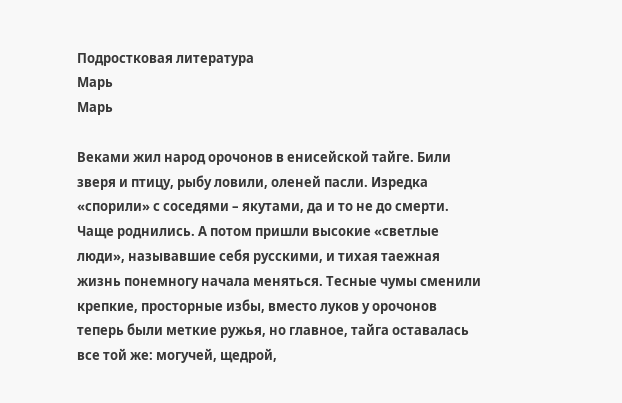Подростковая литература
Марь
Марь

Веками жил народ орочонов в енисейской тайге. Били зверя и птицу, рыбу ловили, оленей пасли. Изредка «спорили» с соседями – якутами, да и то не до смерти. Чаще роднились. А потом пришли высокие «светлые люди», называвшие себя русскими, и тихая таежная жизнь понемногу начала меняться. Тесные чумы сменили крепкие, просторные избы, вместо луков у орочонов теперь были меткие ружья, но главное, тайга оставалась все той же: могучей, щедрой,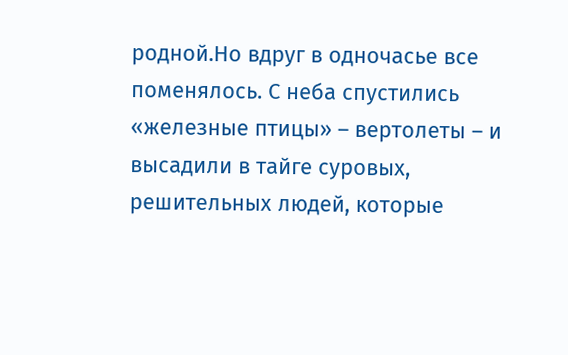родной.Но вдруг в одночасье все поменялось. С неба спустились «железные птицы» – вертолеты – и высадили в тайге суровых, решительных людей, которые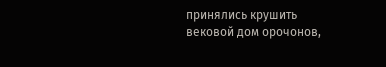принялись крушить вековой дом орочонов,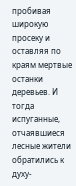пробивая широкую просеку и оставляя по краям мертвые останки деревьев. И тогда испуганные, отчаявшиеся лесные жители обратились к духу-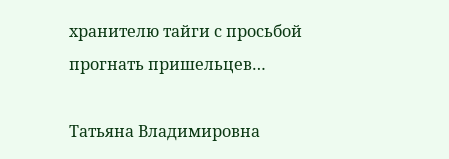хранителю тайги с просьбой прогнать пришельцев…

Татьяна Владимировна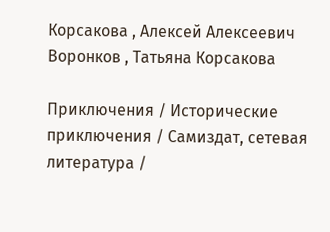Корсакова , Алексей Алексеевич Воронков , Татьяна Корсакова

Приключения / Исторические приключения / Самиздат, сетевая литература /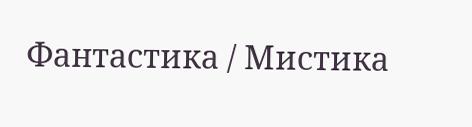Фантастика / Мистика